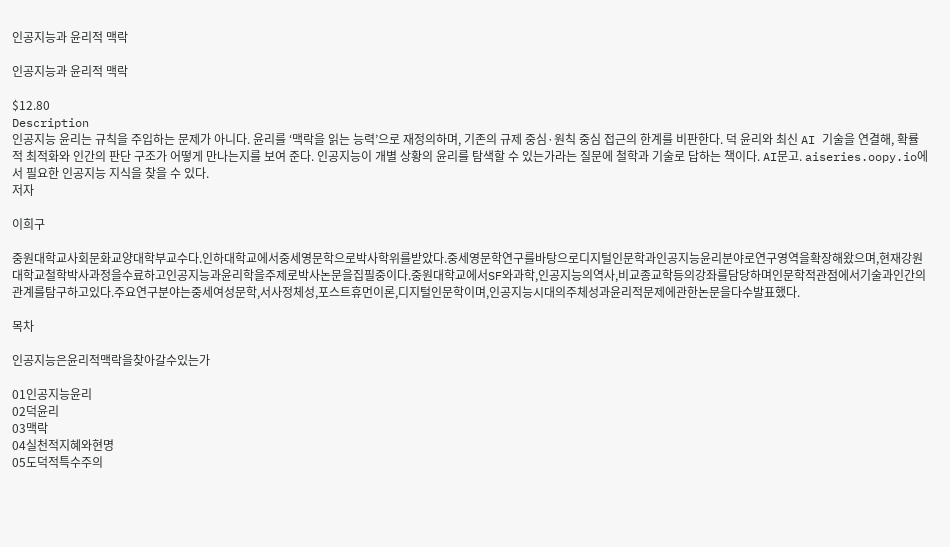인공지능과 윤리적 맥락

인공지능과 윤리적 맥락

$12.80
Description
인공지능 윤리는 규칙을 주입하는 문제가 아니다. 윤리를 ‘맥락을 읽는 능력’으로 재정의하며, 기존의 규제 중심·원칙 중심 접근의 한계를 비판한다. 덕 윤리와 최신 AI 기술을 연결해, 확률적 최적화와 인간의 판단 구조가 어떻게 만나는지를 보여 준다. 인공지능이 개별 상황의 윤리를 탐색할 수 있는가라는 질문에 철학과 기술로 답하는 책이다. AI문고. aiseries.oopy.io에서 필요한 인공지능 지식을 찾을 수 있다.
저자

이희구

중원대학교사회문화교양대학부교수다.인하대학교에서중세영문학으로박사학위를받았다.중세영문학연구를바탕으로디지털인문학과인공지능윤리분야로연구영역을확장해왔으며,현재강원대학교철학박사과정을수료하고인공지능과윤리학을주제로박사논문을집필중이다.중원대학교에서SF와과학,인공지능의역사,비교종교학등의강좌를담당하며인문학적관점에서기술과인간의관계를탐구하고있다.주요연구분야는중세여성문학,서사정체성,포스트휴먼이론,디지털인문학이며,인공지능시대의주체성과윤리적문제에관한논문을다수발표했다.

목차

인공지능은윤리적맥락을찾아갈수있는가

01인공지능윤리
02덕윤리
03맥락
04실천적지혜와현명
05도덕적특수주의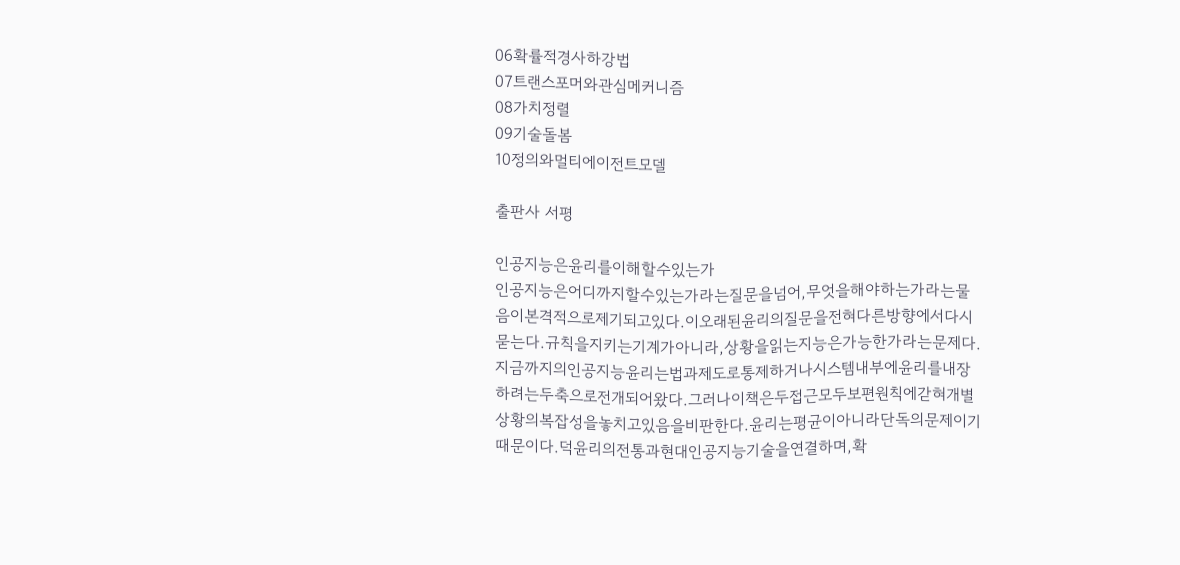06확률적경사하강법
07트랜스포머와관심메커니즘
08가치정렬
09기술돌봄
10정의와멀티에이전트모델

출판사 서평

인공지능은윤리를이해할수있는가
인공지능은어디까지할수있는가라는질문을넘어,무엇을해야하는가라는물음이본격적으로제기되고있다.이오래된윤리의질문을전혀다른방향에서다시묻는다.규칙을지키는기계가아니라,상황을읽는지능은가능한가라는문제다.지금까지의인공지능윤리는법과제도로통제하거나시스템내부에윤리를내장하려는두축으로전개되어왔다.그러나이책은두접근모두보편원칙에갇혀개별상황의복잡성을놓치고있음을비판한다.윤리는평균이아니라단독의문제이기때문이다.덕윤리의전통과현대인공지능기술을연결하며,확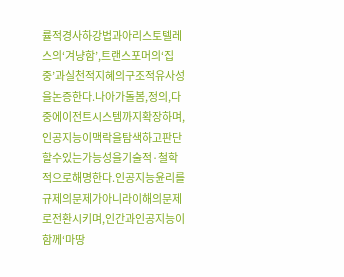률적경사하강법과아리스토텔레스의‘겨냥함’,트랜스포머의‘집중’과실천적지혜의구조적유사성을논증한다.나아가돌봄,정의,다중에이전트시스템까지확장하며,인공지능이맥락을탐색하고판단할수있는가능성을기술적·철학적으로해명한다.인공지능윤리를규제의문제가아니라이해의문제로전환시키며,인간과인공지능이함께‘마땅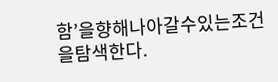함’을향해나아갈수있는조건을탐색한다.